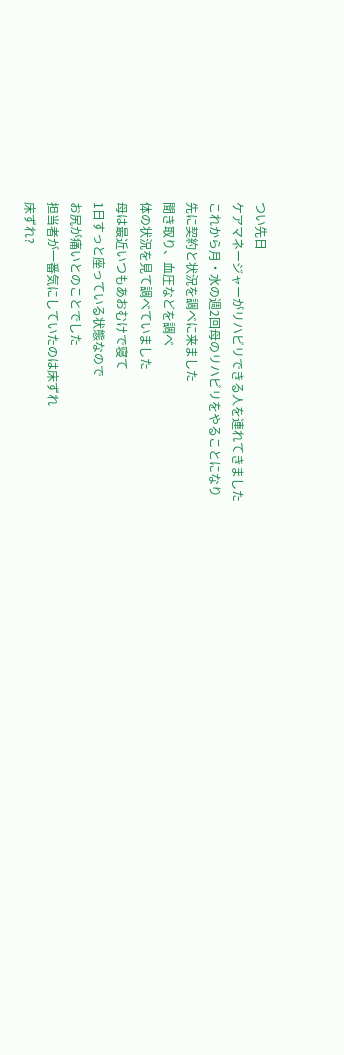つい先日
ケアマネージャーがリハビリできる人を連れてきました
これから月・水の週2回母のリハビリをやることになり
先に契約と状況を調べに来ました
聞き取り、血圧などを調べ
体の状況を見て調べていました
母は最近いつもあおむけで寝て
1日すっと座っている状態なので
お尻が痛いとのことでした
担当者が一番気にしていたのは床ずれ
床ずれ?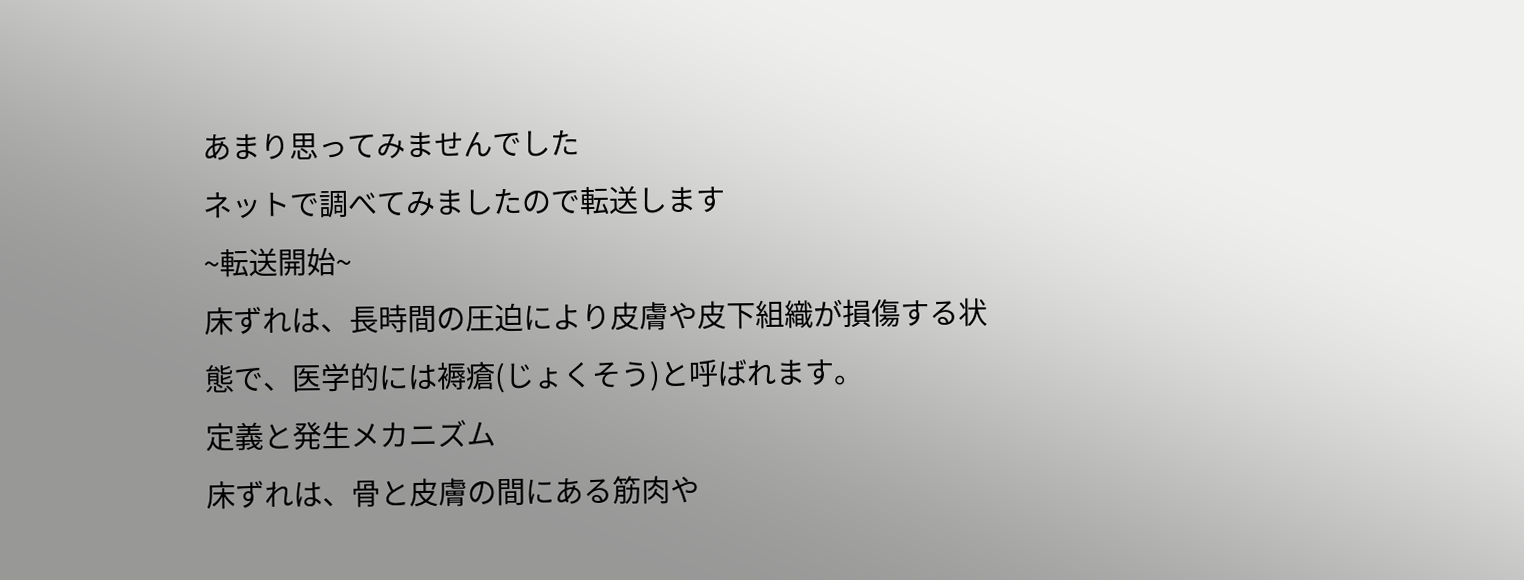あまり思ってみませんでした
ネットで調べてみましたので転送します
~転送開始~
床ずれは、長時間の圧迫により皮膚や皮下組織が損傷する状態で、医学的には褥瘡(じょくそう)と呼ばれます。
定義と発生メカニズム
床ずれは、骨と皮膚の間にある筋肉や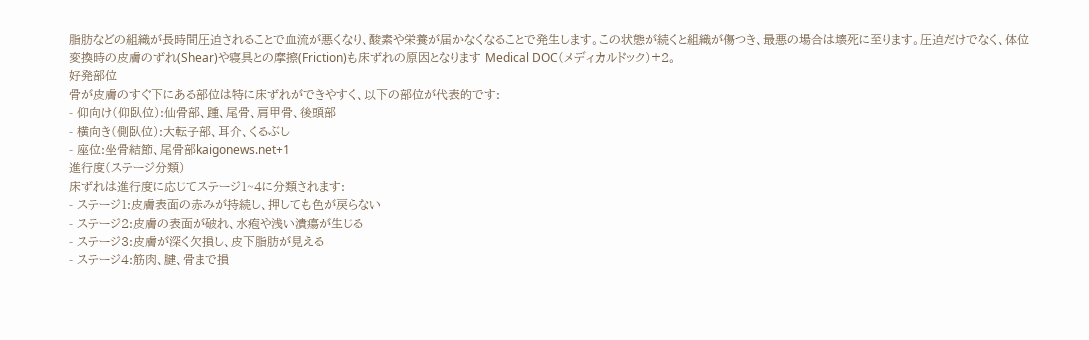脂肪などの組織が長時間圧迫されることで血流が悪くなり、酸素や栄養が届かなくなることで発生します。この状態が続くと組織が傷つき、最悪の場合は壊死に至ります。圧迫だけでなく、体位変換時の皮膚のずれ(Shear)や寝具との摩擦(Friction)も床ずれの原因となります Medical DOC(メディカルドック)+2。
好発部位
骨が皮膚のすぐ下にある部位は特に床ずれができやすく、以下の部位が代表的です:
- 仰向け(仰臥位):仙骨部、踵、尾骨、肩甲骨、後頭部
- 横向き(側臥位):大転子部、耳介、くるぶし
- 座位:坐骨結節、尾骨部kaigonews.net+1
進行度(ステージ分類)
床ずれは進行度に応じてステージ1~4に分類されます:
- ステージ1:皮膚表面の赤みが持続し、押しても色が戻らない
- ステージ2:皮膚の表面が破れ、水疱や浅い潰瘍が生じる
- ステージ3:皮膚が深く欠損し、皮下脂肪が見える
- ステージ4:筋肉、腱、骨まで損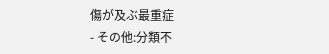傷が及ぶ最重症
- その他:分類不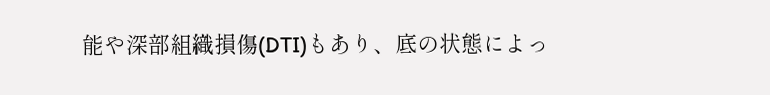能や深部組織損傷(DTI)もあり、底の状態によっ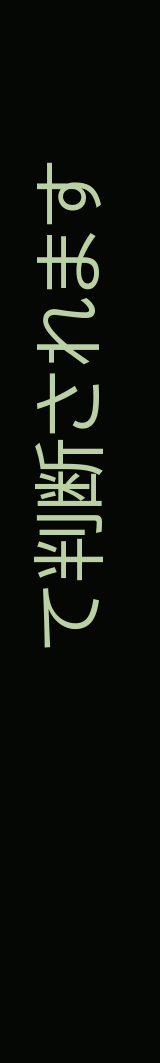て判断されます